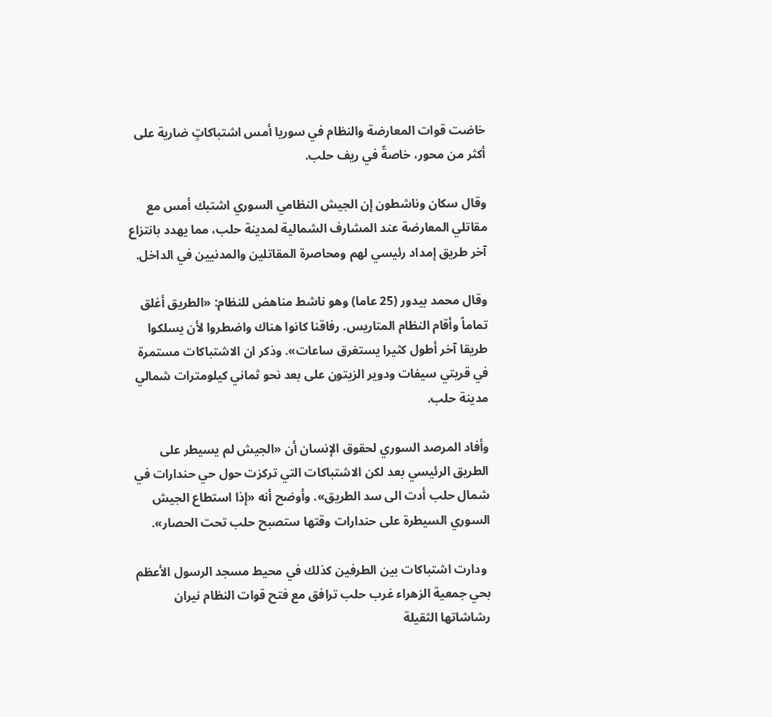خاضت قوات المعارضة والنظام في سوريا أمس اشتباكاتٍ ضارية على أكثر من محور، خاصةً في ريف حلب.

وقال سكان وناشطون إن الجيش النظامي السوري اشتبك أمس مع مقاتلي المعارضة عند المشارف الشمالية لمدينة حلب، مما يهدد بانتزاع آخر طريق إمداد رئيسي لهم ومحاصرة المقاتلين والمدنيين في الداخل.

وقال محمد بيدور (25 عاما) وهو ناشط مناهض للنظام: «الطريق أغلق تماماً وأقام النظام المتاريس. رفاقنا كانوا هناك واضطروا لأن يسلكوا طريقا آخر أطول كثيرا يستغرق ساعات». وذكر ان الاشتباكات مستمرة في قريتي سيفات ودوير الزيتون على بعد نحو ثماني كيلومترات شمالي مدينة حلب.

وأفاد المرصد السوري لحقوق الإنسان أن «الجيش لم يسيطر على الطريق الرئيسي بعد لكن الاشتباكات التي تركزت حول حي حندارات في شمال حلب أدت الى سد الطريق». وأوضح أنه «إذا استطاع الجيش السوري السيطرة على حندارات وقتها ستصبح حلب تحت الحصار».

 ودارت اشتباكات بين الطرفين كذلك في محيط مسجد الرسول الأعظم بحي جمعية الزهراء غرب حلب ترافق مع فتح قوات النظام نيران رشاشاتها الثقيلة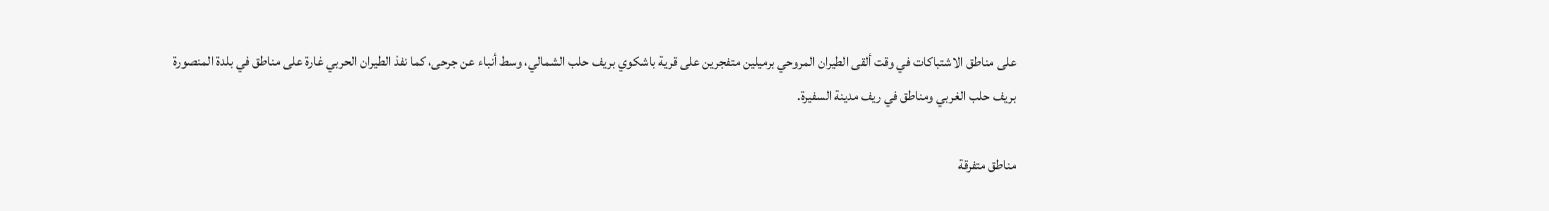على مناطق الاشتباكات في وقت ألقى الطيران المروحي برميلين متفجرين على قرية باشكوي بريف حلب الشمالي، وسط أنباء عن جرحى، كما نفذ الطيران الحربي غارة على مناطق في بلدة المنصورة بريف حلب الغربي ومناطق في ريف مدينة السفيرة.

مناطق متفرقة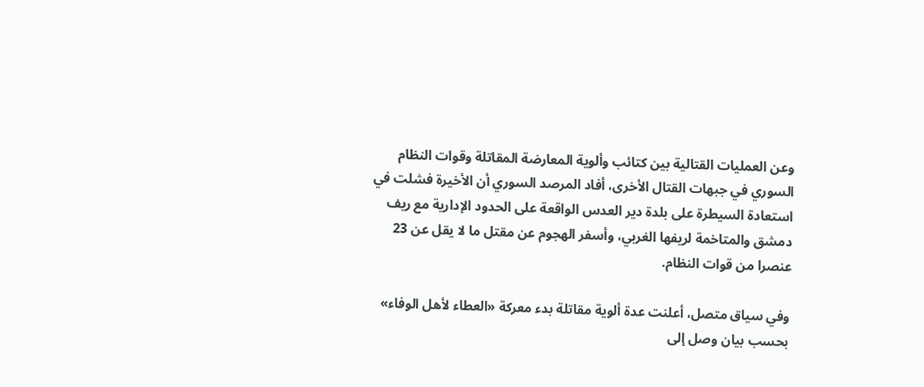وعن العمليات القتالية بين كتائب وألوية المعارضة المقاتلة وقوات النظام السوري في جبهات القتال الأخرى، أفاد المرصد السوري أن الأخيرة فشلت في استعادة السيطرة على بلدة دير العدس الواقعة على الحدود الإدارية مع ريف دمشق والمتاخمة لريفها الغربي، وأسفر الهجوم عن مقتل ما لا يقل عن 23 عنصرا من قوات النظام.

وفي سياق متصل، أعلنت عدة ألوية مقاتلة بدء معركة «العطاء لأهل الوفاء» بحسب بيان وصل إلى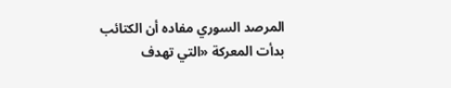المرصد السوري مفاده أن الكتائب بدأت المعركة «التي تهدف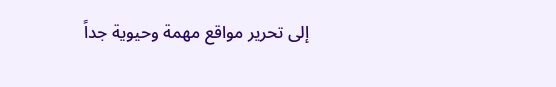إلى تحرير مواقع مهمة وحيوية جداً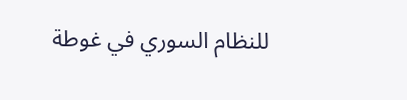للنظام السوري في غوطة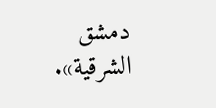دمشق الشرقية».